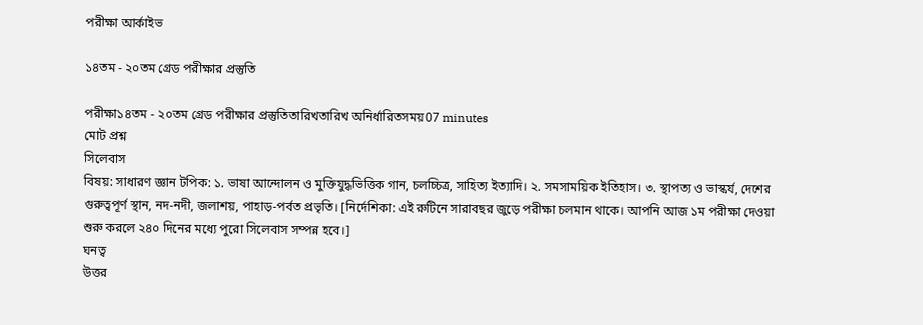পরীক্ষা আর্কাইভ

১৪তম - ২০তম গ্রেড পরীক্ষার প্রস্তুতি

পরীক্ষা১৪তম - ২০তম গ্রেড পরীক্ষার প্রস্তুতিতারিখতারিখ অনির্ধারিতসময়07 minutes
মোট প্রশ্ন
সিলেবাস
বিষয়: সাধারণ জ্ঞান টপিক: ১. ভাষা আন্দোলন ও মুক্তিযুদ্ধভিত্তিক গান, চলচ্চিত্র, সাহিত্য ইত্যাদি। ২. সমসাময়িক ইতিহাস। ৩. স্থাপত্য ও ভাস্কর্য, দেশের গুরুত্বপূর্ণ স্থান, নদ-নদী, জলাশয়, পাহাড়-পর্বত প্রভৃতি। [নির্দেশিকা: এই রুটিনে সারাবছর জুড়ে পরীক্ষা চলমান থাকে। আপনি আজ ১ম পরীক্ষা দেওয়া শুরু করলে ২৪০ দিনের মধ্যে পুরো সিলেবাস সম্পন্ন হবে।]
ঘনত্ব
উত্তর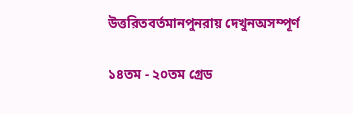উত্তরিতবর্তমানপুনরায় দেখুনঅসম্পূর্ণ

১৪তম - ২০তম গ্রেড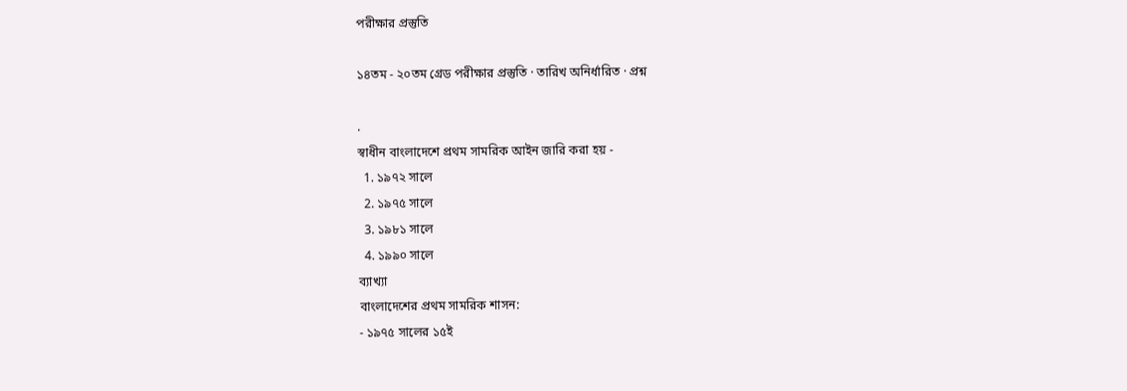পরীক্ষার প্রস্তুতি

১৪তম - ২০তম গ্রেড পরীক্ষার প্রস্তুতি · তারিখ অনির্ধারিত · প্রশ্ন

.
স্বাধীন বাংলাদেশে প্রথম সামরিক আইন জারি করা হয় -
  1. ১৯৭২ সালে
  2. ১৯৭৫ সালে
  3. ১৯৮১ সালে
  4. ১৯৯০ সালে
ব্যাখ্যা
বাংলাদেশের প্রথম সামরিক শাসন:
- ১৯৭৫ সালের ১৫ই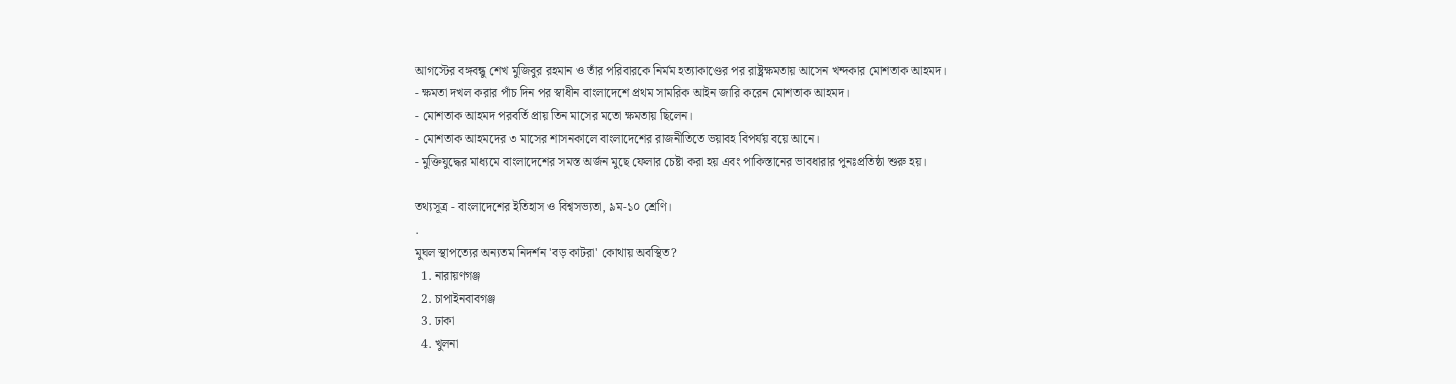আগস্টের বঙ্গবন্ধু শেখ মুজিবুর রহমান ও তাঁর পরিবারকে নির্মম হত্যাকাণ্ডের পর রাষ্ট্রক্ষমতায় আসেন খন্দকার মোশতাক আহমদ।
- ক্ষমতা দখল করার পাঁচ দিন পর স্বাধীন বাংলাদেশে প্রথম সামরিক আইন জারি করেন মোশতাক আহমদ।
- মোশতাক আহমদ পরবর্তি প্রায় তিন মাসের মতো ক্ষমতায় ছিলেন।
- মোশতাক আহমদের ৩ মাসের শাসনকালে বাংলাদেশের রাজনীতিতে ভয়াবহ বিপর্যয় বয়ে আনে।
- মুক্তিযুদ্ধের মাধ্যমে বাংলাদেশের সমস্ত অর্জন মুছে ফেলার চেষ্টা করা হয় এবং পাকিস্তানের ভাবধারার পুনঃপ্রতিষ্ঠা শুরু হয়।

তথ্যসূত্র - বাংলাদেশের ইতিহাস ও বিশ্বসভ্যতা, ৯ম-১০ শ্রেণি।
.
মুঘল স্থাপত্যের অন্যতম নিদর্শন 'বড় কাটরা' কোথায় অবস্থিত?
  1. নারায়ণগঞ্জ
  2. চাপাইনবাবগঞ্জ
  3. ঢাকা
  4. খুলনা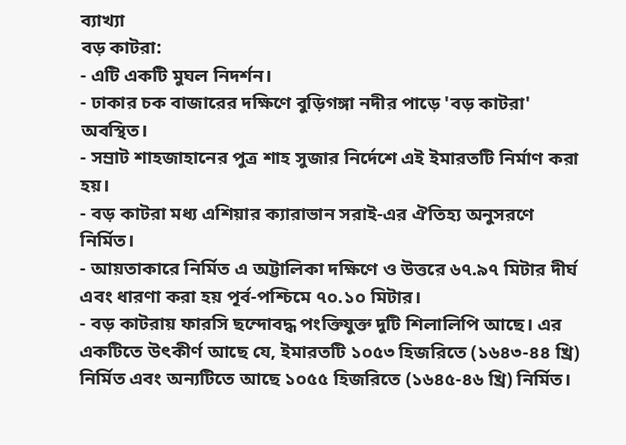ব্যাখ্যা
বড় কাটরা:
- এটি একটি মুঘল নিদর্শন।
- ঢাকার চক বাজারের দক্ষিণে বুড়িগঙ্গা নদীর পাড়ে 'বড় কাটরা' অবস্থিত।
- সম্রাট শাহজাহানের পুত্র শাহ সুজার নির্দেশে এই ইমারতটি নির্মাণ করা হয়।
- বড় কাটরা মধ্য এশিয়ার ক্যারাভান সরাই-এর ঐতিহ্য অনুসরণে নির্মিত।
- আয়তাকারে নির্মিত এ অট্টালিকা দক্ষিণে ও উত্তরে ৬৭.৯৭ মিটার দীর্ঘ এবং ধারণা করা হয় পূর্ব-পশ্চিমে ৭০.১০ মিটার।
- বড় কাটরায় ফারসি ছন্দোবদ্ধ পংক্তিযুক্ত দুটি শিলালিপি আছে। এর একটিতে উৎকীর্ণ আছে যে, ইমারতটি ১০৫৩ হিজরিতে (১৬৪৩-৪৪ খ্রি) নির্মিত এবং অন্যটিতে আছে ১০৫৫ হিজরিতে (১৬৪৫-৪৬ খ্রি) নির্মিত।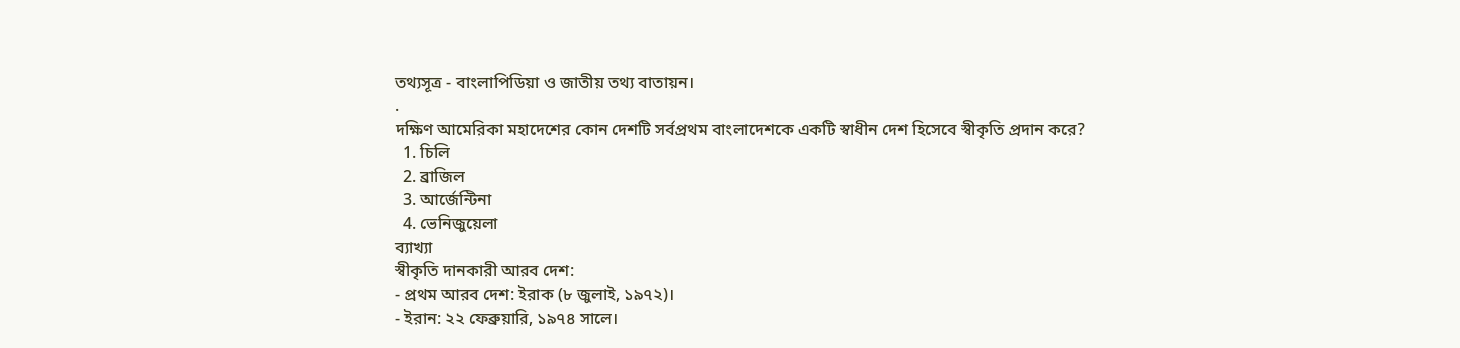তথ্যসূত্র - বাংলাপিডিয়া ও জাতীয় তথ্য বাতায়ন।
.
দক্ষিণ আমেরিকা মহাদেশের কোন দেশটি সর্বপ্রথম বাংলাদেশকে একটি স্বাধীন দেশ হিসেবে স্বীকৃতি প্রদান করে?
  1. চিলি
  2. ব্রাজিল
  3. আর্জেন্টিনা
  4. ভেনিজুয়েলা
ব্যাখ্যা
স্বীকৃতি দানকারী আরব দেশ:
- প্রথম আরব দেশ: ইরাক (৮ জুলাই, ১৯৭২)।
- ইরান: ২২ ফেব্রুয়ারি, ১৯৭৪ সালে।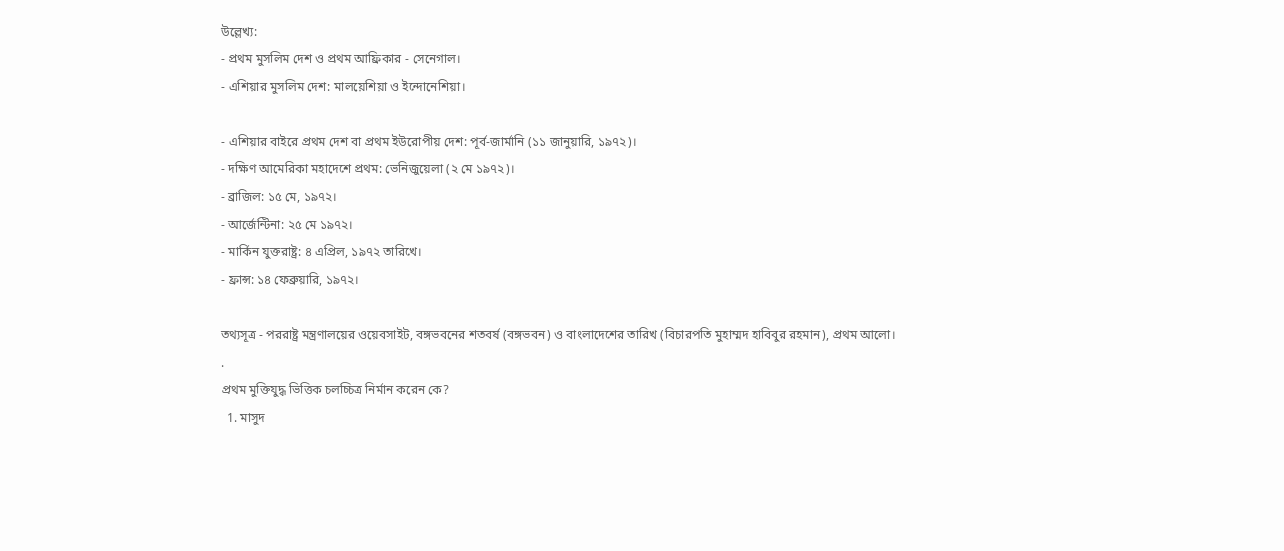উল্লেখ্য:
- প্রথম মুসলিম দেশ ও প্রথম আফ্রিকার - সেনেগাল।
- এশিয়ার মুসলিম দেশ: মালয়েশিয়া ও ইন্দোনেশিয়া।

- এশিয়ার বাইরে প্রথম দেশ বা প্রথম ইউরোপীয় দেশ: পূর্ব-জার্মানি (১১ জানুয়ারি, ১৯৭২)।
- দক্ষিণ আমেরিকা মহাদেশে প্রথম: ভেনিজুয়েলা (২ মে ১৯৭২)।
- ব্রাজিল: ১৫ মে, ১৯৭২।
- আর্জেন্টিনা: ২৫ মে ১৯৭২।
- মার্কিন যুক্তরাষ্ট্র: ৪ এপ্রিল, ১৯৭২ তারিখে।
- ফ্রান্স: ১৪ ফেব্রুয়ারি, ১৯৭২।

তথ্যসূত্র - পররাষ্ট্র মন্ত্রণালয়ের ওয়েবসাইট, বঙ্গভবনের শতবর্ষ (বঙ্গভবন) ও বাংলাদেশের তারিখ (বিচারপতি মুহাম্মদ হাবিবুর রহমান), প্রথম আলো।
.
প্রথম মুক্তিযুদ্ধ ভিত্তিক চলচ্চিত্র নির্মান করেন কে?
  1. মাসুদ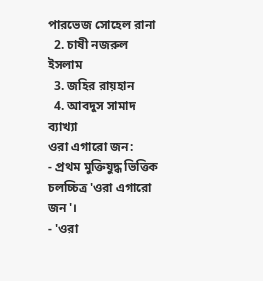পারভেজ সোহেল রানা
  2. চাষী নজরুল ইসলাম
  3. জহির রায়হান
  4. আবদুস সামাদ
ব্যাখ্যা
ওরা এগারো জন:
- প্রথম মুক্তিযুদ্ধ ভিত্তিক চলচ্চিত্র 'ওরা এগারো জন'।
- 'ওরা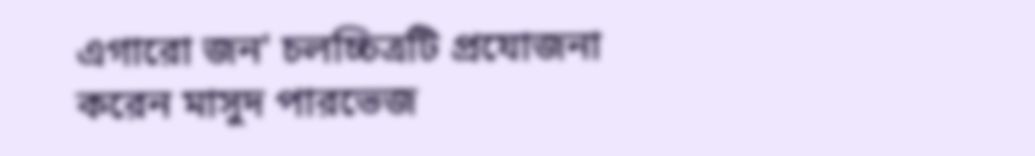এগারো জন' চলচ্চিত্রটি প্রযোজনা করেন মাসুদ পারভেজ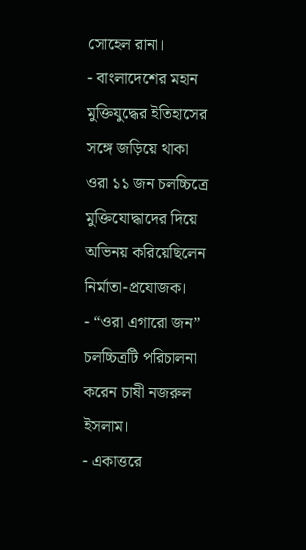সোহেল রানা।
- বাংলাদেশের মহান মুক্তিযুদ্ধের ইতিহাসের সঙ্গে জড়িয়ে থাকা ওরা ১১ জন চলচ্চিত্রে মুক্তিযোদ্ধাদের দিয়ে অভিনয় করিয়েছিলেন নির্মাতা-প্রযোজক।
- “ওরা এগারো জন” চলচ্চিত্রটি পরিচালনা করেন চাষী নজরুল ইসলাম।
- একাত্তরে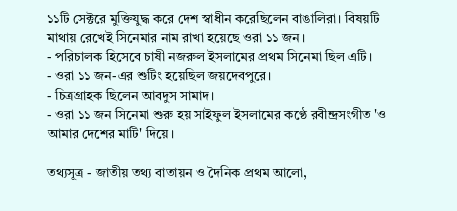১১টি সেক্টরে মুক্তিযুদ্ধ করে দেশ স্বাধীন করেছিলেন বাঙালিরা। বিষয়টি মাথায় রেখেই সিনেমার নাম রাখা হয়েছে ওরা ১১ জন।
- পরিচালক হিসেবে চাষী নজরুল ইসলামের প্রথম সিনেমা ছিল এটি।
- ওরা ১১ জন-এর শুটিং হয়েছিল জয়দেবপুরে।
- চিত্রগ্রাহক ছিলেন আবদুস সামাদ।
- ওরা ১১ জন সিনেমা শুরু হয় সাইফুল ইসলামের কণ্ঠে রবীন্দ্রসংগীত 'ও আমার দেশের মাটি' দিয়ে।

তথ্যসূত্র - জাতীয় তথ্য বাতায়ন ও দৈনিক প্রথম আলো,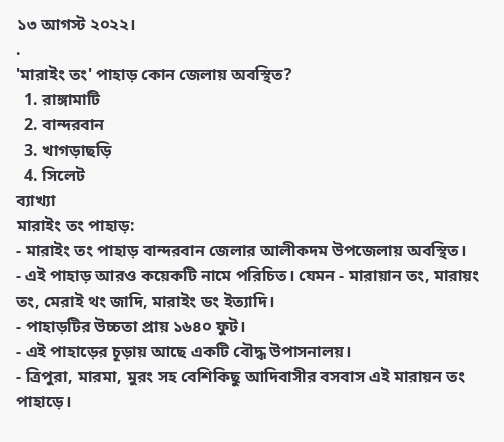১৩ আগস্ট ২০২২।
.
'মারাইং তং' পাহাড় কোন জেলায় অবস্থিত?
  1. রাঙ্গামাটি
  2. বান্দরবান
  3. খাগড়াছড়ি
  4. সিলেট
ব্যাখ্যা
মারাইং তং পাহাড়:
- মারাইং তং পাহাড় বান্দরবান জেলার আলীকদম উপজেলায় অবস্থিত।
- এই পাহাড় আরও কয়েকটি নামে পরিচিত। যেমন - মারায়ান তং, মারায়ং তং, মেরাই থং জাদি, মারাইং ডং ইত্যাদি।
- পাহাড়টির উচ্চতা প্রায় ১৬৪০ ফুট।
- এই পাহাড়ের চূড়ায় আছে একটি বৌদ্ধ উপাসনালয়।
- ত্রিপুরা, মারমা, মুরং সহ বেশিকিছু আদিবাসীর বসবাস এই মারায়ন তং পাহাড়ে।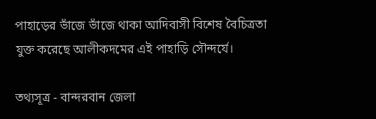পাহাড়ের ভাঁজে ভাঁজে থাকা আদিবাসী বিশেষ বৈচিত্রতা যুক্ত করেছে আলীকদমের এই পাহাড়ি সৌন্দর্যে।

তথ্যসূত্র - বান্দরবান জেলা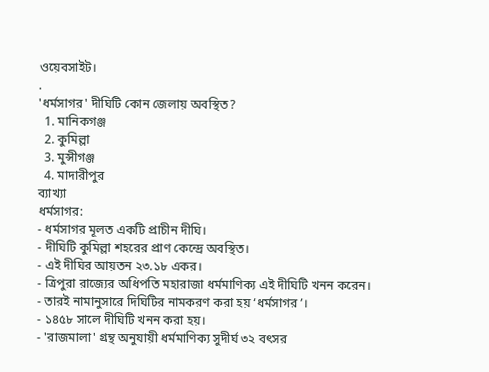ওয়েবসাইট।
.
'ধর্মসাগর' দীঘিটি কোন জেলায় অবস্থিত?
  1. মানিকগঞ্জ
  2. কুমিল্লা
  3. মুন্সীগঞ্জ
  4. মাদারীপুর
ব্যাখ্যা
ধর্মসাগর:
- ধর্মসাগর মূলত একটি প্রাচীন দীঘি।
- দীঘিটি কুমিল্লা শহরের প্রাণ কেন্দ্রে অবস্থিত।
- এই দীঘির আয়তন ২৩.১৮ একর।
- ত্রিপুরা রাজ্যের অধিপতি মহারাজা ধর্মমাণিক্য এই দীঘিটি খনন করেন।
- তারই নামানুসারে দিঘিটির নামকরণ করা হয় ‘ধর্মসাগর’।
- ১৪৫৮ সালে দীঘিটি খনন করা হয়।
- 'রাজমালা' গ্রন্থ অনুযায়ী ধর্মমাণিক্য সুদীর্ঘ ৩২ বৎসর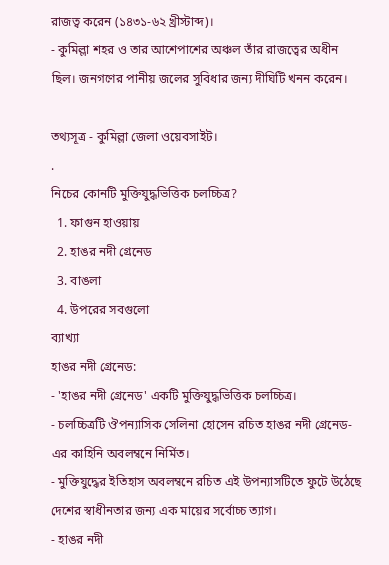রাজত্ব করেন (১৪৩১-৬২ খ্রীস্টাব্দ)।
- কুমিল্লা শহর ও তার আশেপাশের অঞ্চল তাঁর রাজত্বের অধীন ছিল। জনগণের পানীয় জলের সুবিধার জন্য দীঘিটি খনন করেন।

তথ্যসূত্র - কুমিল্লা জেলা ওয়েবসাইট।
.
নিচের কোনটি মুক্তিযুদ্ধভিত্তিক চলচ্চিত্র?
  1. ফাগুন হাওয়ায়
  2. হাঙর নদী গ্রেনেড
  3. বাঙলা
  4. উপরের সবগুলো
ব্যাখ্যা
হাঙর নদী গ্রেনেড:
- 'হাঙর নদী গ্রেনেড' একটি মুক্তিযুদ্ধভিত্তিক চলচ্চিত্র।
- চলচ্চিত্রটি ঔপন্যাসিক সেলিনা হোসেন রচিত হাঙর নদী গ্রেনেড-এর কাহিনি অবলম্বনে নির্মিত।
- মুক্তিযুদ্ধের ইতিহাস অবলম্বনে রচিত এই উপন্যাসটিতে ফুটে উঠেছে দেশের স্বাধীনতার জন্য এক মায়ের সর্বোচ্চ ত্যাগ।
- হাঙর নদী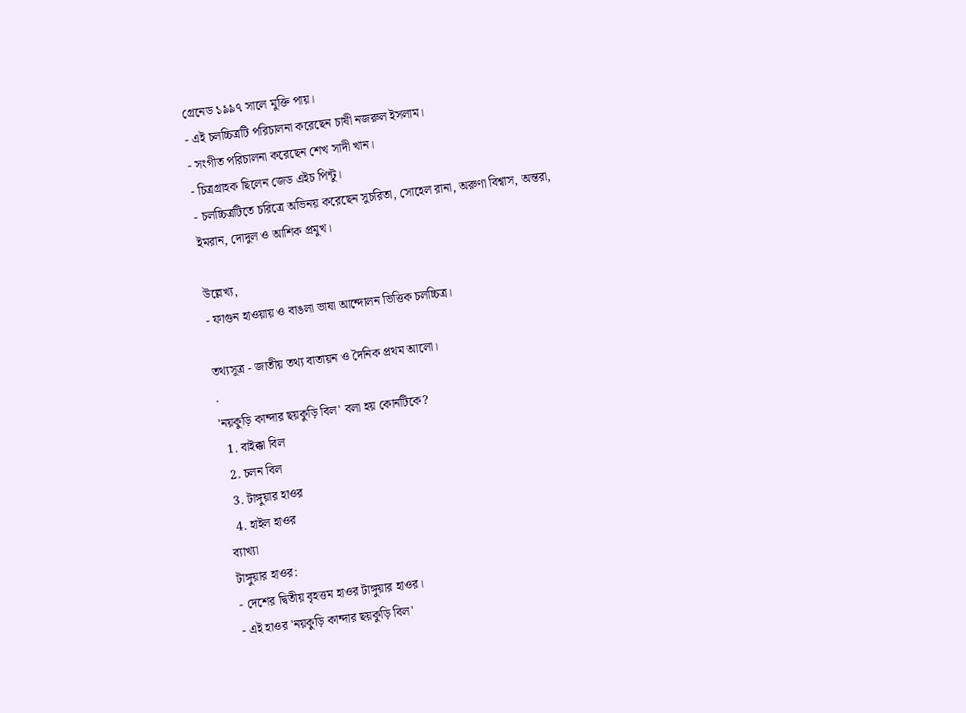গ্রেনেড ১৯৯৭ সালে মুক্তি পায়।
- এই চলচ্চিত্রটি পরিচালনা করেছেন চাষী নজরুল ইসলাম।
- সংগীত পরিচালনা করেছেন শেখ সাদী খান।
- চিত্রগ্রাহক ছিলেন জেড এইচ পিন্টু।
- চলচ্চিত্রটিতে চরিত্রে অভিনয় করেছেন সুচরিতা, সোহেল রানা, অরুণা বিশ্বাস, অন্তরা, ইমরান, দোদুল ও আশিক প্রমুখ।

উল্লেখ্য,
- ফাগুন হাওয়ায় ও বাঙলা ভাষা আন্দোলন ভিত্তিক চলচ্চিত্র।

তথ্যসূত্র - জাতীয় তথ্য বাতায়ন ও দৈনিক প্রথম আলো।
.
'নয়কুড়ি কান্দার ছয়কুড়ি বিল' বলা হয় কোনটিকে?
  1. বাইক্কা বিল
  2. চলন বিল
  3. টাঙ্গুয়ার হাওর
  4. হাইল হাওর
ব্যাখ্যা
টাঙ্গুয়ার হাওর:
- দেশের দ্বিতীয় বৃহত্তম হাওর টাঙ্গুয়ার হাওর।
- এই হাওর 'নয়কুড়ি কান্দার ছয়কুড়ি বিল'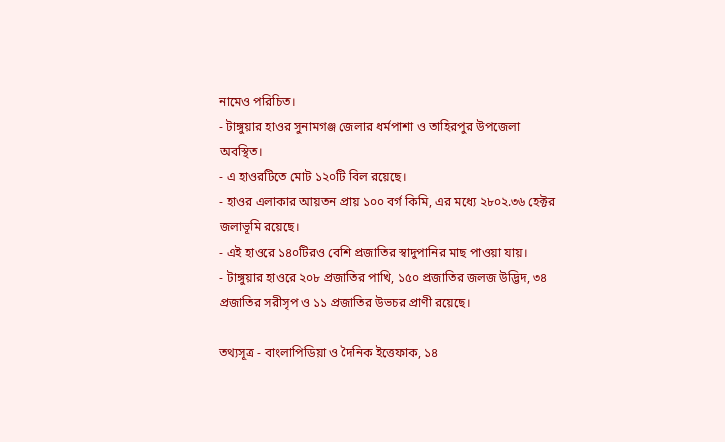নামেও পরিচিত।
- টাঙ্গুয়ার হাওর সুনামগঞ্জ জেলার ধর্মপাশা ও তাহিরপুর উপজেলা অবস্থিত।
- এ হাওরটিতে মোট ১২০টি বিল রয়েছে।
- হাওর এলাকার আয়তন প্রায় ১০০ বর্গ কিমি, এর মধ্যে ২৮০২.৩৬ হেক্টর জলাভূমি রয়েছে।
- এই হাওরে ১৪০টিরও বেশি প্রজাতির স্বাদুপানির মাছ পাওয়া যায়।
- টাঙ্গুয়ার হাওরে ২০৮ প্রজাতির পাখি, ১৫০ প্রজাতির জলজ উদ্ভিদ, ৩৪ প্রজাতির সরীসৃপ ও ১১ প্রজাতির উভচর প্রাণী রয়েছে।

তথ্যসূত্র - বাংলাপিডিয়া ও দৈনিক ইত্তেফাক, ১৪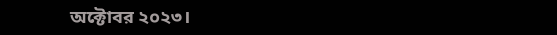অক্টোবর ২০২৩।